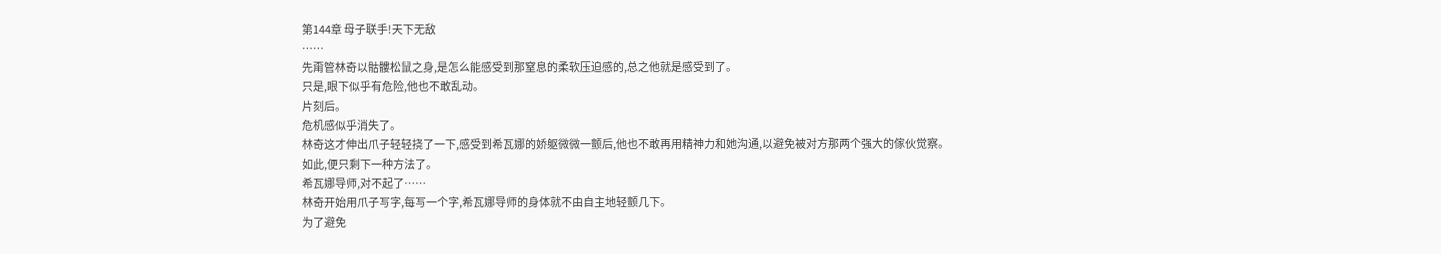第144章 母子联手!天下无敌
……
先甭管林奇以骷髏松鼠之身,是怎么能感受到那窒息的柔软压迫感的,总之他就是感受到了。
只是,眼下似乎有危险,他也不敢乱动。
片刻后。
危机感似乎消失了。
林奇这才伸出爪子轻轻挠了一下,感受到希瓦娜的娇躯微微一颤后,他也不敢再用精神力和她沟通,以避免被对方那两个强大的傢伙觉察。
如此,便只剩下一种方法了。
希瓦娜导师,对不起了……
林奇开始用爪子写字,每写一个字,希瓦娜导师的身体就不由自主地轻颤几下。
为了避免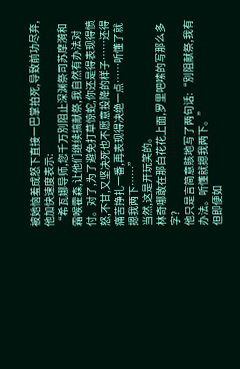被她恼羞成怒下直接一巴掌拍死,导致前功尽弃,他加快速度表示:
“希瓦娜导师,您千万別阻止深渊祭司苏摩漪和霜喉霍森,让他们继续搞献祭,我自然有办法对付。对了,为了避免打草惊蛇,你还是得表现得愤怒,不甘,又坚决死也不愿意投降的样子……还得痛苦挣扎一番,再表现得决绝一点……听懂了就摁我两下……”
当然,这是开玩笑的。
林奇哪敢在那白花花上面,罗里吧嗦的写那么多字?
他只是言简意賅地写了两句话:“別阻献祭,我有办法。听懂就摁我两下。”
但即便如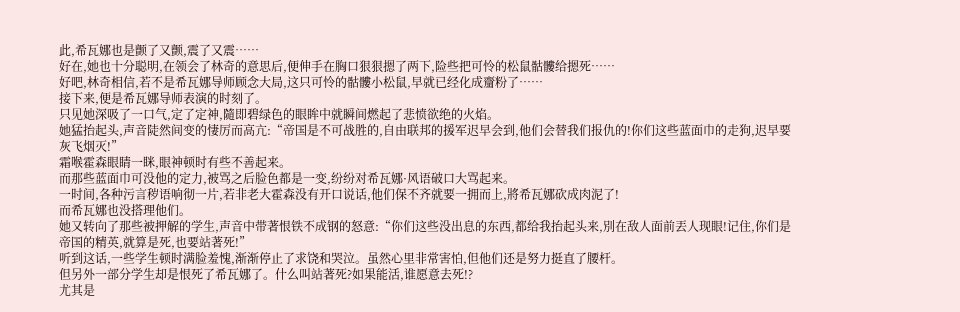此,希瓦娜也是颤了又颤,震了又震……
好在,她也十分聪明,在领会了林奇的意思后,便伸手在胸口狠狠摁了两下,险些把可怜的松鼠骷髏给摁死……
好吧,林奇相信,若不是希瓦娜导师顾念大局,这只可怜的骷髏小松鼠,早就已经化成齏粉了……
接下来,便是希瓦娜导师表演的时刻了。
只见她深吸了一口气,定了定神,隨即碧绿色的眼眸中就瞬间燃起了悲愤欲绝的火焰。
她猛抬起头,声音陡然间变的悽厉而高亢:“帝国是不可战胜的,自由联邦的援军迟早会到,他们会替我们报仇的!你们这些蓝面巾的走狗,迟早要灰飞烟灭!”
霜喉霍森眼睛一眯,眼神顿时有些不善起来。
而那些蓝面巾可没他的定力,被骂之后脸色都是一变,纷纷对希瓦娜·风语破口大骂起来。
一时间,各种污言秽语响彻一片,若非老大霍森没有开口说话,他们保不齐就要一拥而上,將希瓦娜砍成肉泥了!
而希瓦娜也没搭理他们。
她又转向了那些被押解的学生,声音中带著恨铁不成钢的怒意:“你们这些没出息的东西,都给我抬起头来,別在敌人面前丟人现眼!记住,你们是帝国的精英,就算是死,也要站著死!”
听到这话,一些学生顿时满脸羞愧,渐渐停止了求饶和哭泣。虽然心里非常害怕,但他们还是努力挺直了腰杆。
但另外一部分学生却是恨死了希瓦娜了。什么叫站著死?如果能活,谁愿意去死!?
尤其是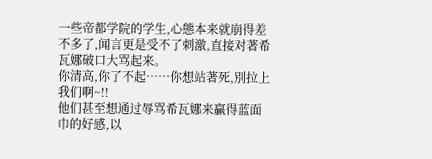一些帝都学院的学生,心態本来就崩得差不多了,闻言更是受不了刺激,直接对著希瓦娜破口大骂起来。
你清高,你了不起……你想站著死,別拉上我们啊~!!
他们甚至想通过辱骂希瓦娜来贏得蓝面巾的好感,以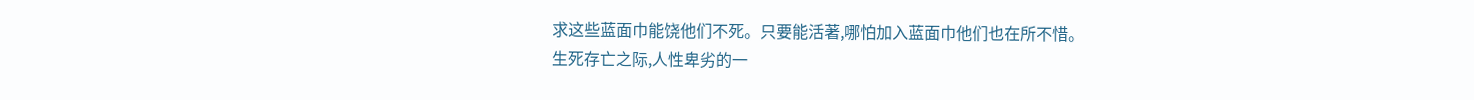求这些蓝面巾能饶他们不死。只要能活著,哪怕加入蓝面巾他们也在所不惜。
生死存亡之际,人性卑劣的一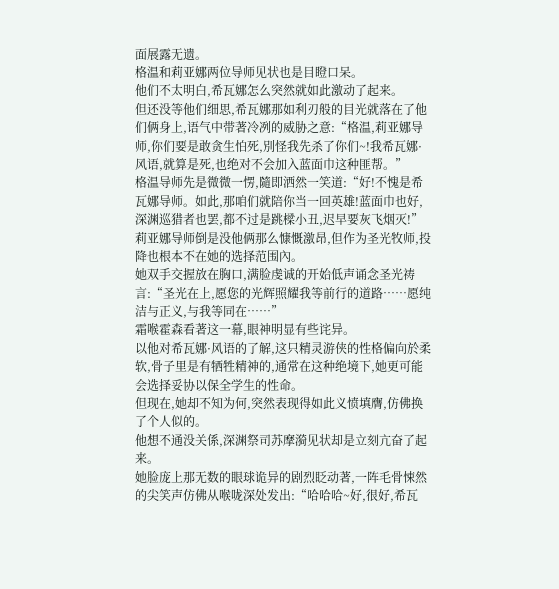面展露无遗。
格温和莉亚娜两位导师见状也是目瞪口呆。
他们不太明白,希瓦娜怎么突然就如此激动了起来。
但还没等他们细思,希瓦娜那如利刃般的目光就落在了他们俩身上,语气中带著冷冽的威胁之意:“格温,莉亚娜导师,你们要是敢贪生怕死,別怪我先杀了你们~!我希瓦娜·风语,就算是死,也绝对不会加入蓝面巾这种匪帮。”
格温导师先是微微一愣,隨即洒然一笑道:“好!不愧是希瓦娜导师。如此,那咱们就陪你当一回英雄!蓝面巾也好,深渊巡猎者也罢,都不过是跳樑小丑,迟早要灰飞烟灭!”
莉亚娜导师倒是没他俩那么慷慨激昂,但作为圣光牧师,投降也根本不在她的选择范围內。
她双手交握放在胸口,满脸虔诚的开始低声诵念圣光祷言:“圣光在上,愿您的光辉照耀我等前行的道路……愿纯洁与正义,与我等同在……”
霜喉霍森看著这一幕,眼神明显有些诧异。
以他对希瓦娜·风语的了解,这只精灵游侠的性格偏向於柔软,骨子里是有牺牲精神的,通常在这种绝境下,她更可能会选择妥协以保全学生的性命。
但现在,她却不知为何,突然表现得如此义愤填膺,仿佛换了个人似的。
他想不通没关係,深渊祭司苏摩漪见状却是立刻亢奋了起来。
她脸庞上那无数的眼球诡异的剧烈眨动著,一阵毛骨悚然的尖笑声仿佛从喉咙深处发出:“哈哈哈~好,很好,希瓦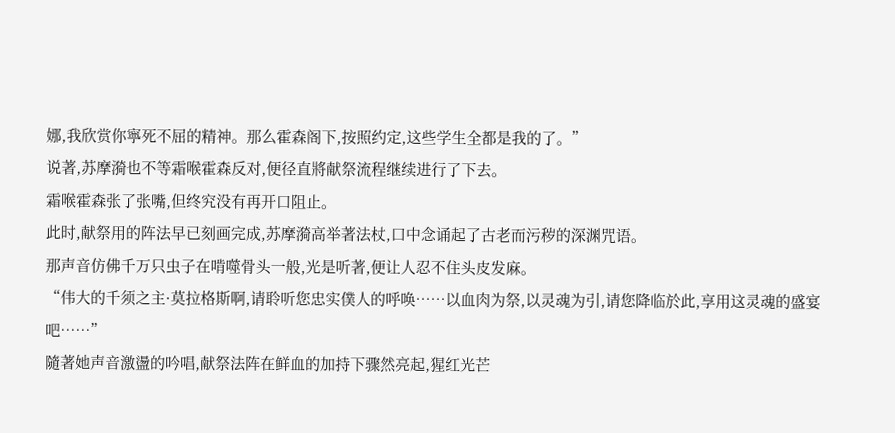娜,我欣赏你寧死不屈的精神。那么霍森阁下,按照约定,这些学生全都是我的了。”
说著,苏摩漪也不等霜喉霍森反对,便径直將献祭流程继续进行了下去。
霜喉霍森张了张嘴,但终究没有再开口阻止。
此时,献祭用的阵法早已刻画完成,苏摩漪高举著法杖,口中念诵起了古老而污秽的深渊咒语。
那声音仿佛千万只虫子在啃噬骨头一般,光是听著,便让人忍不住头皮发麻。
“伟大的千须之主·莫拉格斯啊,请聆听您忠实僕人的呼唤……以血肉为祭,以灵魂为引,请您降临於此,享用这灵魂的盛宴吧……”
隨著她声音激盪的吟唱,献祭法阵在鲜血的加持下骤然亮起,猩红光芒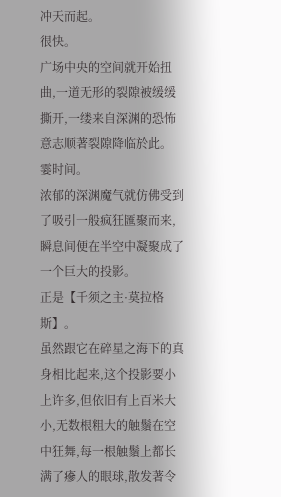冲天而起。
很快。
广场中央的空间就开始扭曲,一道无形的裂隙被缓缓撕开,一缕来自深渊的恐怖意志顺著裂隙降临於此。
霎时间。
浓郁的深渊魔气就仿佛受到了吸引一般疯狂匯聚而来,瞬息间便在半空中凝聚成了一个巨大的投影。
正是【千须之主·莫拉格斯】。
虽然跟它在碎星之海下的真身相比起来,这个投影要小上许多,但依旧有上百米大小,无数根粗大的触鬚在空中狂舞,每一根触鬚上都长满了瘮人的眼球,散发著令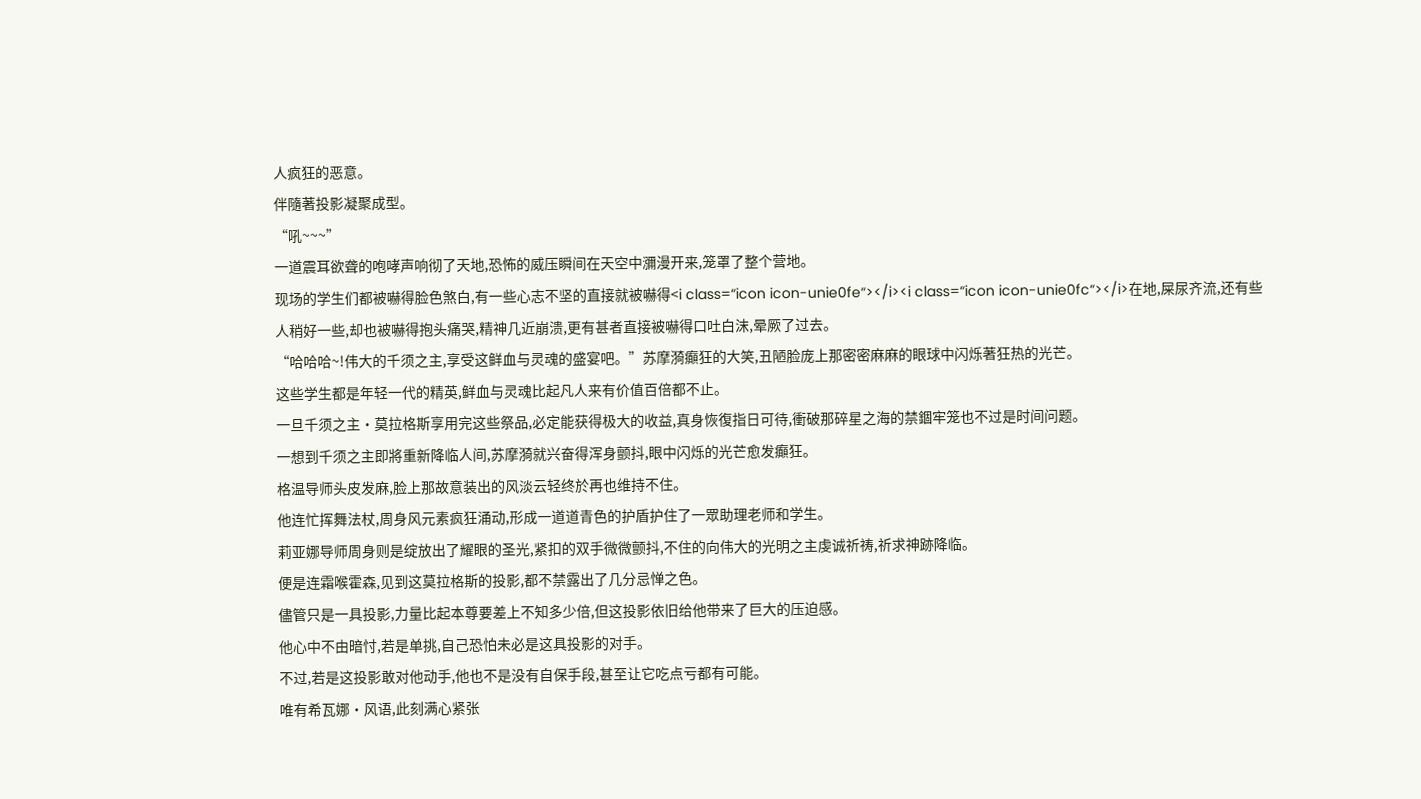人疯狂的恶意。
伴隨著投影凝聚成型。
“吼~~~”
一道震耳欲聋的咆哮声响彻了天地,恐怖的威压瞬间在天空中瀰漫开来,笼罩了整个营地。
现场的学生们都被嚇得脸色煞白,有一些心志不坚的直接就被嚇得<i class=“icon icon-unie0fe“></i><i class=“icon icon-unie0fc“></i>在地,屎尿齐流,还有些人稍好一些,却也被嚇得抱头痛哭,精神几近崩溃,更有甚者直接被嚇得口吐白沫,晕厥了过去。
“哈哈哈~!伟大的千须之主,享受这鲜血与灵魂的盛宴吧。”苏摩漪癲狂的大笑,丑陋脸庞上那密密麻麻的眼球中闪烁著狂热的光芒。
这些学生都是年轻一代的精英,鲜血与灵魂比起凡人来有价值百倍都不止。
一旦千须之主·莫拉格斯享用完这些祭品,必定能获得极大的收益,真身恢復指日可待,衝破那碎星之海的禁錮牢笼也不过是时间问题。
一想到千须之主即將重新降临人间,苏摩漪就兴奋得浑身颤抖,眼中闪烁的光芒愈发癲狂。
格温导师头皮发麻,脸上那故意装出的风淡云轻终於再也维持不住。
他连忙挥舞法杖,周身风元素疯狂涌动,形成一道道青色的护盾护住了一眾助理老师和学生。
莉亚娜导师周身则是绽放出了耀眼的圣光,紧扣的双手微微颤抖,不住的向伟大的光明之主虔诚祈祷,祈求神跡降临。
便是连霜喉霍森,见到这莫拉格斯的投影,都不禁露出了几分忌惮之色。
儘管只是一具投影,力量比起本尊要差上不知多少倍,但这投影依旧给他带来了巨大的压迫感。
他心中不由暗忖,若是单挑,自己恐怕未必是这具投影的对手。
不过,若是这投影敢对他动手,他也不是没有自保手段,甚至让它吃点亏都有可能。
唯有希瓦娜·风语,此刻满心紧张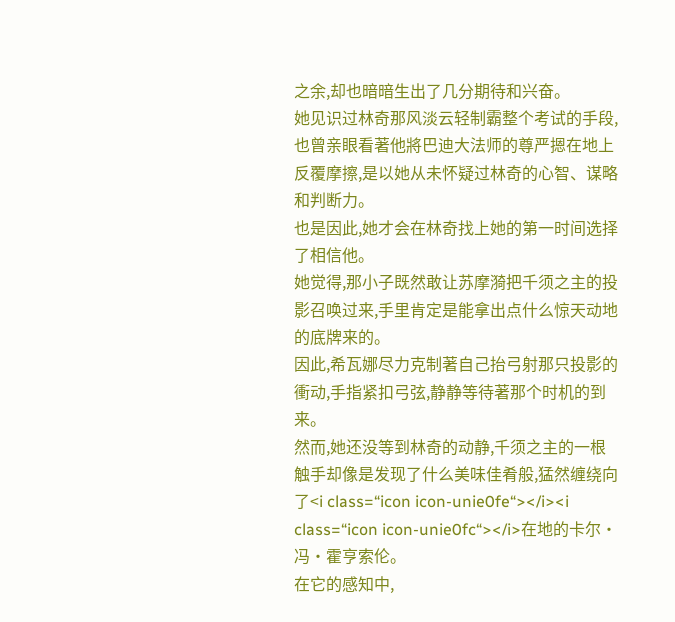之余,却也暗暗生出了几分期待和兴奋。
她见识过林奇那风淡云轻制霸整个考试的手段,也曾亲眼看著他將巴迪大法师的尊严摁在地上反覆摩擦,是以她从未怀疑过林奇的心智、谋略和判断力。
也是因此,她才会在林奇找上她的第一时间选择了相信他。
她觉得,那小子既然敢让苏摩漪把千须之主的投影召唤过来,手里肯定是能拿出点什么惊天动地的底牌来的。
因此,希瓦娜尽力克制著自己抬弓射那只投影的衝动,手指紧扣弓弦,静静等待著那个时机的到来。
然而,她还没等到林奇的动静,千须之主的一根触手却像是发现了什么美味佳肴般,猛然缠绕向了<i class=“icon icon-unie0fe“></i><i class=“icon icon-unie0fc“></i>在地的卡尔·冯·霍亨索伦。
在它的感知中,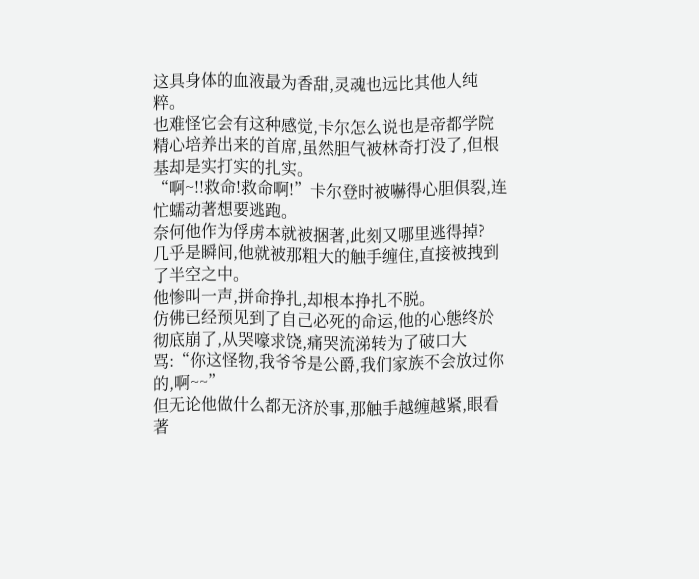这具身体的血液最为香甜,灵魂也远比其他人纯粹。
也难怪它会有这种感觉,卡尔怎么说也是帝都学院精心培养出来的首席,虽然胆气被林奇打没了,但根基却是实打实的扎实。
“啊~!!救命!救命啊!”卡尔登时被嚇得心胆俱裂,连忙蠕动著想要逃跑。
奈何他作为俘虏本就被捆著,此刻又哪里逃得掉?
几乎是瞬间,他就被那粗大的触手缠住,直接被拽到了半空之中。
他惨叫一声,拼命挣扎,却根本挣扎不脱。
仿佛已经预见到了自己必死的命运,他的心態终於彻底崩了,从哭嚎求饶,痛哭流涕转为了破口大骂:“你这怪物,我爷爷是公爵,我们家族不会放过你的,啊~~”
但无论他做什么都无济於事,那触手越缠越紧,眼看著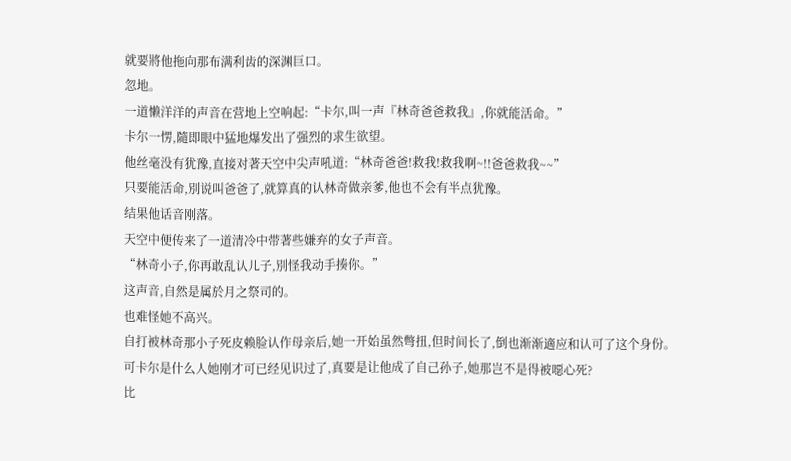就要將他拖向那布满利齿的深渊巨口。
忽地。
一道懒洋洋的声音在营地上空响起:“卡尔,叫一声『林奇爸爸救我』,你就能活命。”
卡尔一愣,隨即眼中猛地爆发出了强烈的求生欲望。
他丝毫没有犹豫,直接对著天空中尖声吼道:“林奇爸爸!救我!救我啊~!!爸爸救我~~”
只要能活命,別说叫爸爸了,就算真的认林奇做亲爹,他也不会有半点犹豫。
结果他话音刚落。
天空中便传来了一道清冷中带著些嫌弃的女子声音。
“林奇小子,你再敢乱认儿子,別怪我动手揍你。”
这声音,自然是属於月之祭司的。
也难怪她不高兴。
自打被林奇那小子死皮赖脸认作母亲后,她一开始虽然彆扭,但时间长了,倒也渐渐適应和认可了这个身份。
可卡尔是什么人她刚才可已经见识过了,真要是让他成了自己孙子,她那岂不是得被噁心死?
比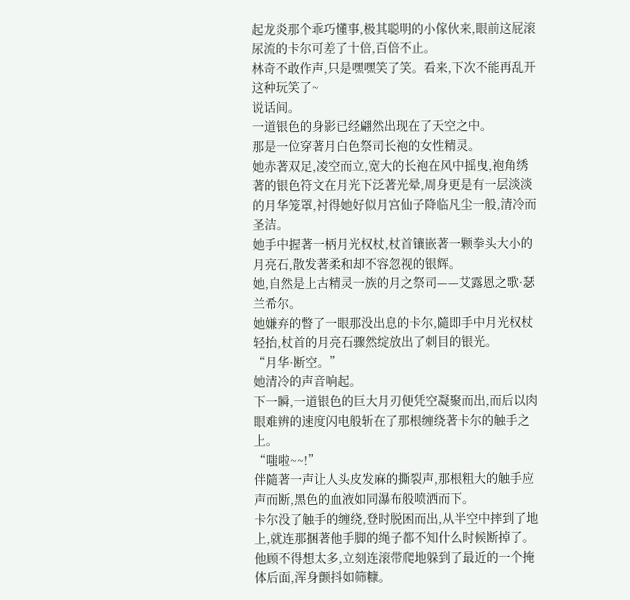起龙炎那个乖巧懂事,极其聪明的小傢伙来,眼前这屁滚尿流的卡尔可差了十倍,百倍不止。
林奇不敢作声,只是嘿嘿笑了笑。看来,下次不能再乱开这种玩笑了~
说话间。
一道银色的身影已经翩然出现在了天空之中。
那是一位穿著月白色祭司长袍的女性精灵。
她赤著双足,凌空而立,宽大的长袍在风中摇曳,袍角绣著的银色符文在月光下泛著光晕,周身更是有一层淡淡的月华笼罩,衬得她好似月宫仙子降临凡尘一般,清冷而圣洁。
她手中握著一柄月光权杖,杖首镶嵌著一颗拳头大小的月亮石,散发著柔和却不容忽视的银辉。
她,自然是上古精灵一族的月之祭司——艾露恩之歌·瑟兰希尔。
她嫌弃的瞥了一眼那没出息的卡尔,隨即手中月光权杖轻抬,杖首的月亮石骤然绽放出了刺目的银光。
“月华·断空。”
她清冷的声音响起。
下一瞬,一道银色的巨大月刃便凭空凝聚而出,而后以肉眼难辨的速度闪电般斩在了那根缠绕著卡尔的触手之上。
“嗤啦~~!”
伴隨著一声让人头皮发麻的撕裂声,那根粗大的触手应声而断,黑色的血液如同瀑布般喷洒而下。
卡尔没了触手的缠绕,登时脱困而出,从半空中摔到了地上,就连那捆著他手脚的绳子都不知什么时候断掉了。
他顾不得想太多,立刻连滚带爬地躲到了最近的一个掩体后面,浑身颤抖如筛糠。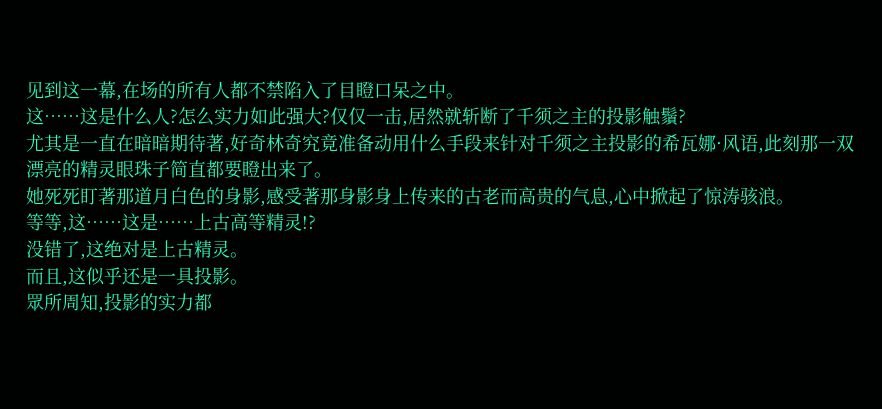见到这一幕,在场的所有人都不禁陷入了目瞪口呆之中。
这……这是什么人?怎么实力如此强大?仅仅一击,居然就斩断了千须之主的投影触鬚?
尤其是一直在暗暗期待著,好奇林奇究竟准备动用什么手段来针对千须之主投影的希瓦娜·风语,此刻那一双漂亮的精灵眼珠子简直都要瞪出来了。
她死死盯著那道月白色的身影,感受著那身影身上传来的古老而高贵的气息,心中掀起了惊涛骇浪。
等等,这……这是……上古高等精灵!?
没错了,这绝对是上古精灵。
而且,这似乎还是一具投影。
眾所周知,投影的实力都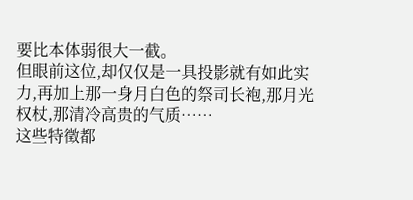要比本体弱很大一截。
但眼前这位,却仅仅是一具投影就有如此实力,再加上那一身月白色的祭司长袍,那月光权杖,那清冷高贵的气质……
这些特徵都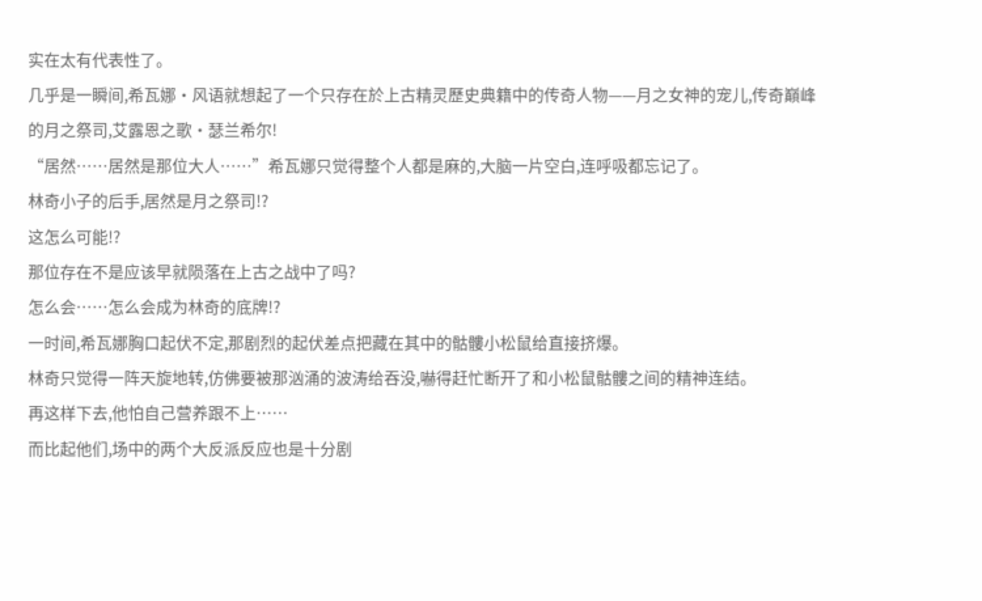实在太有代表性了。
几乎是一瞬间,希瓦娜·风语就想起了一个只存在於上古精灵歷史典籍中的传奇人物——月之女神的宠儿,传奇巔峰的月之祭司,艾露恩之歌·瑟兰希尔!
“居然……居然是那位大人……”希瓦娜只觉得整个人都是麻的,大脑一片空白,连呼吸都忘记了。
林奇小子的后手,居然是月之祭司!?
这怎么可能!?
那位存在不是应该早就陨落在上古之战中了吗?
怎么会……怎么会成为林奇的底牌!?
一时间,希瓦娜胸口起伏不定,那剧烈的起伏差点把藏在其中的骷髏小松鼠给直接挤爆。
林奇只觉得一阵天旋地转,仿佛要被那汹涌的波涛给吞没,嚇得赶忙断开了和小松鼠骷髏之间的精神连结。
再这样下去,他怕自己营养跟不上……
而比起他们,场中的两个大反派反应也是十分剧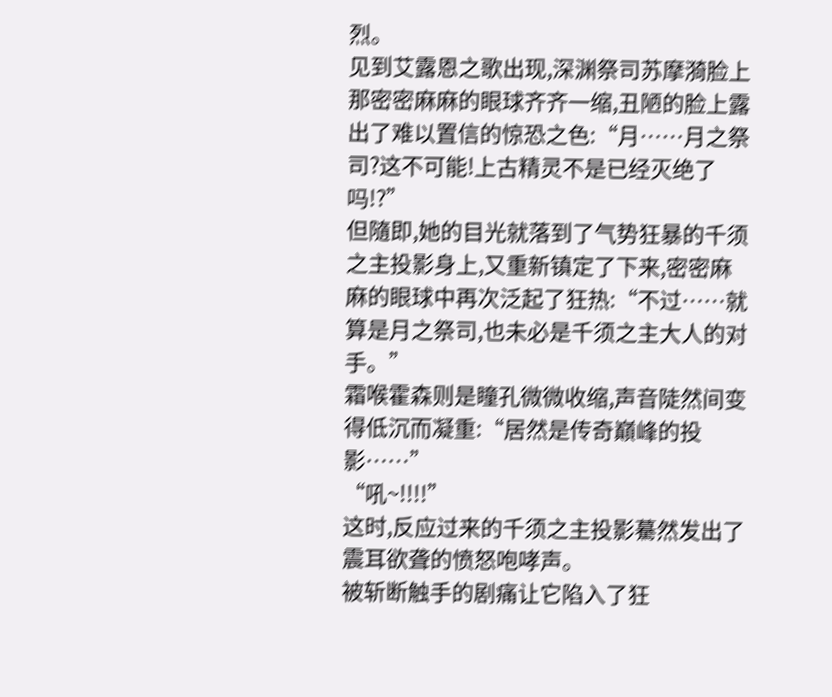烈。
见到艾露恩之歌出现,深渊祭司苏摩漪脸上那密密麻麻的眼球齐齐一缩,丑陋的脸上露出了难以置信的惊恐之色:“月……月之祭司?这不可能!上古精灵不是已经灭绝了吗!?”
但隨即,她的目光就落到了气势狂暴的千须之主投影身上,又重新镇定了下来,密密麻麻的眼球中再次泛起了狂热:“不过……就算是月之祭司,也未必是千须之主大人的对手。”
霜喉霍森则是瞳孔微微收缩,声音陡然间变得低沉而凝重:“居然是传奇巔峰的投影……”
“吼~!!!!”
这时,反应过来的千须之主投影驀然发出了震耳欲聋的愤怒咆哮声。
被斩断触手的剧痛让它陷入了狂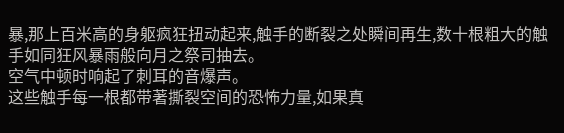暴,那上百米高的身躯疯狂扭动起来,触手的断裂之处瞬间再生,数十根粗大的触手如同狂风暴雨般向月之祭司抽去。
空气中顿时响起了刺耳的音爆声。
这些触手每一根都带著撕裂空间的恐怖力量,如果真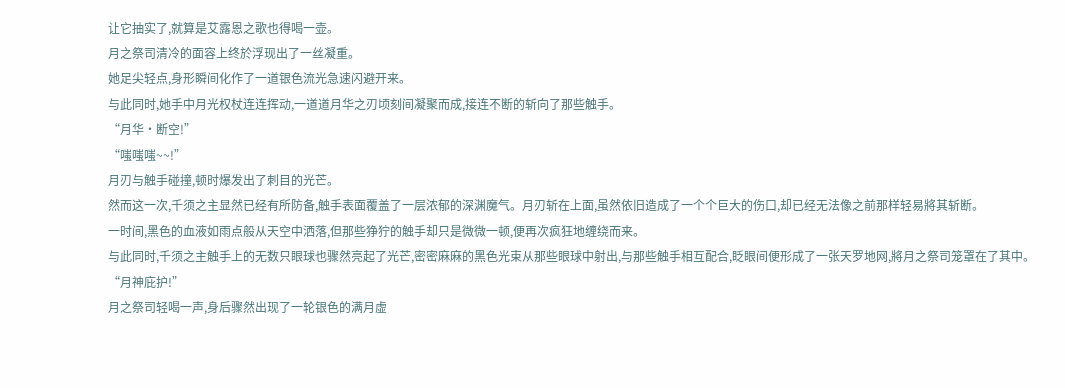让它抽实了,就算是艾露恩之歌也得喝一壶。
月之祭司清冷的面容上终於浮现出了一丝凝重。
她足尖轻点,身形瞬间化作了一道银色流光急速闪避开来。
与此同时,她手中月光权杖连连挥动,一道道月华之刃顷刻间凝聚而成,接连不断的斩向了那些触手。
“月华·断空!”
“嗤嗤嗤~~!”
月刃与触手碰撞,顿时爆发出了刺目的光芒。
然而这一次,千须之主显然已经有所防备,触手表面覆盖了一层浓郁的深渊魔气。月刃斩在上面,虽然依旧造成了一个个巨大的伤口,却已经无法像之前那样轻易將其斩断。
一时间,黑色的血液如雨点般从天空中洒落,但那些狰狞的触手却只是微微一顿,便再次疯狂地缠绕而来。
与此同时,千须之主触手上的无数只眼球也骤然亮起了光芒,密密麻麻的黑色光束从那些眼球中射出,与那些触手相互配合,眨眼间便形成了一张天罗地网,將月之祭司笼罩在了其中。
“月神庇护!”
月之祭司轻喝一声,身后骤然出现了一轮银色的满月虚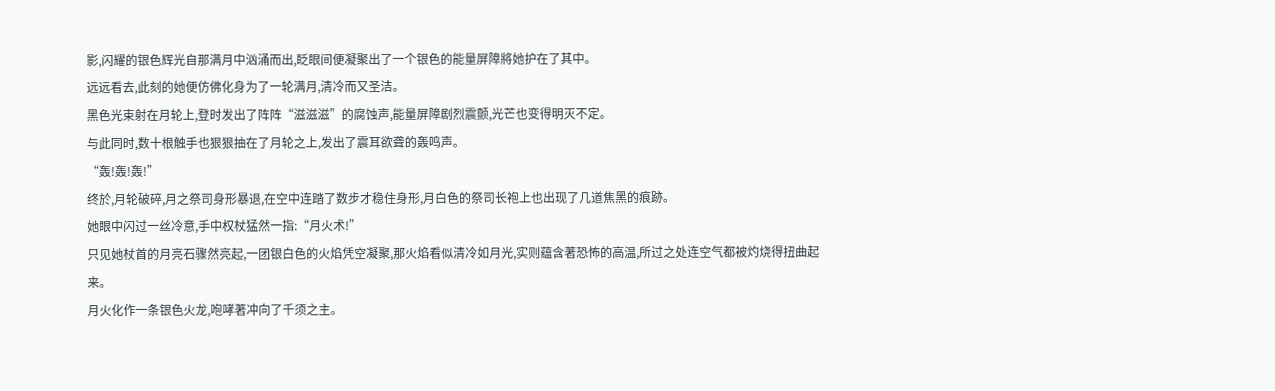影,闪耀的银色辉光自那满月中汹涌而出,眨眼间便凝聚出了一个银色的能量屏障將她护在了其中。
远远看去,此刻的她便仿佛化身为了一轮满月,清冷而又圣洁。
黑色光束射在月轮上,登时发出了阵阵“滋滋滋”的腐蚀声,能量屏障剧烈震颤,光芒也变得明灭不定。
与此同时,数十根触手也狠狠抽在了月轮之上,发出了震耳欲聋的轰鸣声。
“轰!轰!轰!”
终於,月轮破碎,月之祭司身形暴退,在空中连踏了数步才稳住身形,月白色的祭司长袍上也出现了几道焦黑的痕跡。
她眼中闪过一丝冷意,手中权杖猛然一指:“月火术!”
只见她杖首的月亮石骤然亮起,一团银白色的火焰凭空凝聚,那火焰看似清冷如月光,实则蕴含著恐怖的高温,所过之处连空气都被灼烧得扭曲起来。
月火化作一条银色火龙,咆哮著冲向了千须之主。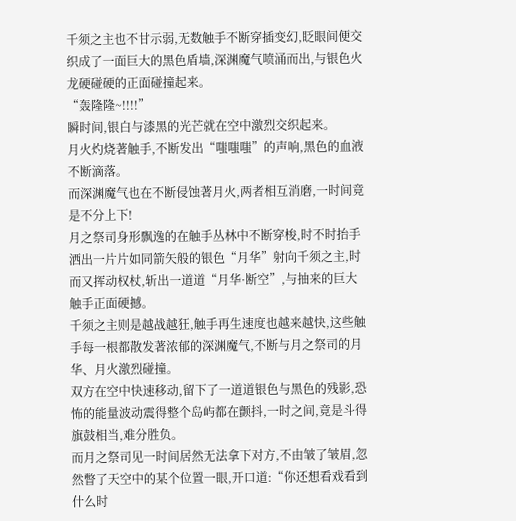千须之主也不甘示弱,无数触手不断穿插变幻,眨眼间便交织成了一面巨大的黑色盾墙,深渊魔气喷涌而出,与银色火龙硬碰硬的正面碰撞起来。
“轰隆隆~!!!!”
瞬时间,银白与漆黑的光芒就在空中激烈交织起来。
月火灼烧著触手,不断发出“嗤嗤嗤”的声响,黑色的血液不断滴落。
而深渊魔气也在不断侵蚀著月火,两者相互消磨,一时间竟是不分上下!
月之祭司身形飘逸的在触手丛林中不断穿梭,时不时抬手洒出一片片如同箭矢般的银色“月华”射向千须之主,时而又挥动权杖,斩出一道道“月华·断空”,与抽来的巨大触手正面硬撼。
千须之主则是越战越狂,触手再生速度也越来越快,这些触手每一根都散发著浓郁的深渊魔气,不断与月之祭司的月华、月火激烈碰撞。
双方在空中快速移动,留下了一道道银色与黑色的残影,恐怖的能量波动震得整个岛屿都在颤抖,一时之间,竟是斗得旗鼓相当,难分胜负。
而月之祭司见一时间居然无法拿下对方,不由皱了皱眉,忽然瞥了天空中的某个位置一眼,开口道:“你还想看戏看到什么时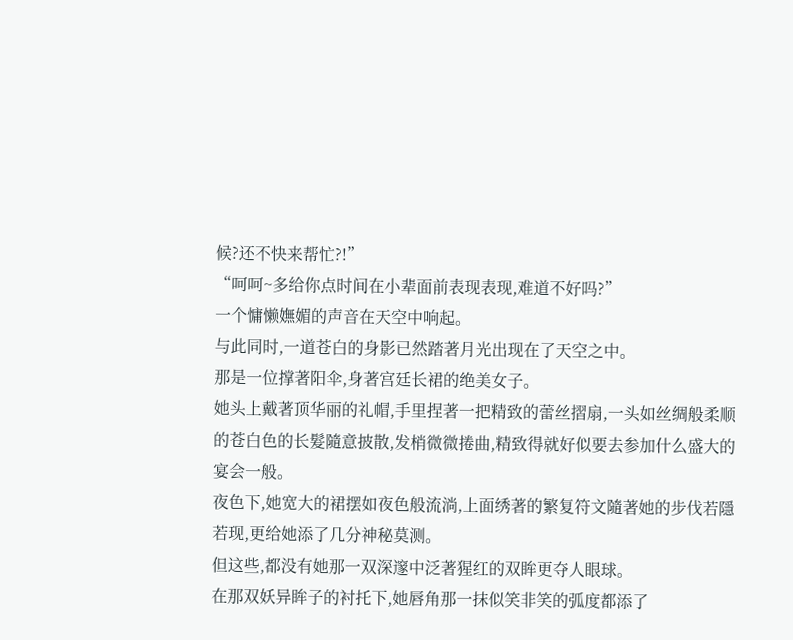候?还不快来帮忙?!”
“呵呵~多给你点时间在小辈面前表现表现,难道不好吗?”
一个慵懒嫵媚的声音在天空中响起。
与此同时,一道苍白的身影已然踏著月光出现在了天空之中。
那是一位撑著阳伞,身著宫廷长裙的绝美女子。
她头上戴著顶华丽的礼帽,手里捏著一把精致的蕾丝摺扇,一头如丝绸般柔顺的苍白色的长髮隨意披散,发梢微微捲曲,精致得就好似要去参加什么盛大的宴会一般。
夜色下,她宽大的裙摆如夜色般流淌,上面绣著的繁复符文隨著她的步伐若隱若现,更给她添了几分神秘莫测。
但这些,都没有她那一双深邃中泛著猩红的双眸更夺人眼球。
在那双妖异眸子的衬托下,她唇角那一抹似笑非笑的弧度都添了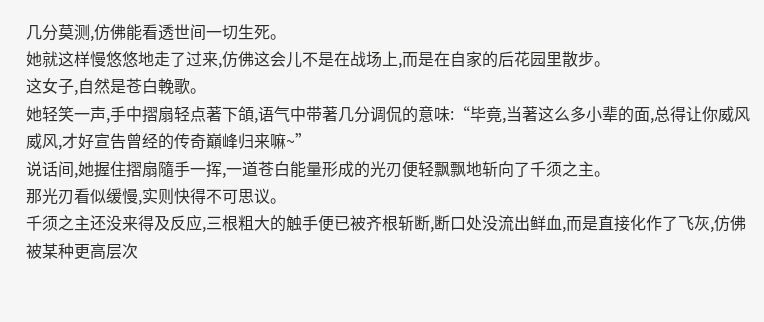几分莫测,仿佛能看透世间一切生死。
她就这样慢悠悠地走了过来,仿佛这会儿不是在战场上,而是在自家的后花园里散步。
这女子,自然是苍白輓歌。
她轻笑一声,手中摺扇轻点著下頜,语气中带著几分调侃的意味:“毕竟,当著这么多小辈的面,总得让你威风威风,才好宣告曾经的传奇巔峰归来嘛~”
说话间,她握住摺扇隨手一挥,一道苍白能量形成的光刃便轻飘飘地斩向了千须之主。
那光刃看似缓慢,实则快得不可思议。
千须之主还没来得及反应,三根粗大的触手便已被齐根斩断,断口处没流出鲜血,而是直接化作了飞灰,仿佛被某种更高层次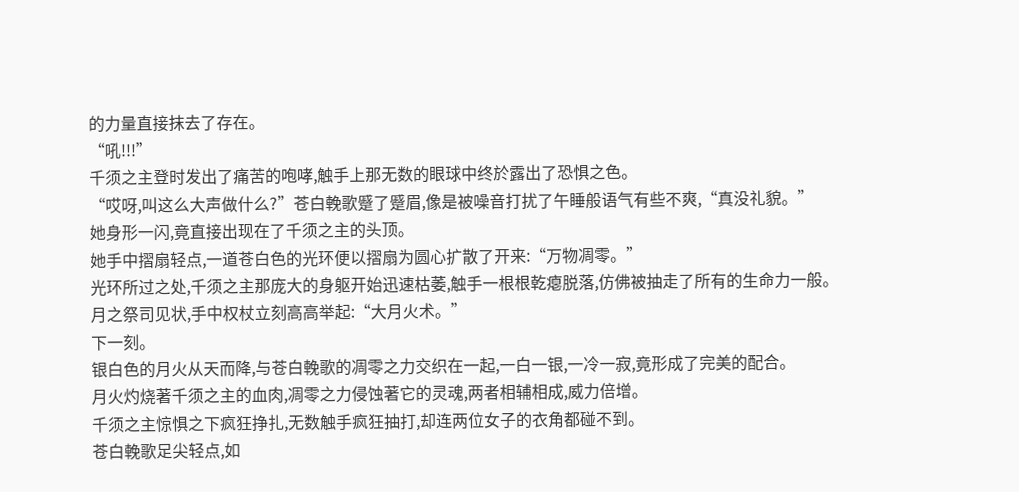的力量直接抹去了存在。
“吼!!!”
千须之主登时发出了痛苦的咆哮,触手上那无数的眼球中终於露出了恐惧之色。
“哎呀,叫这么大声做什么?”苍白輓歌蹙了蹙眉,像是被噪音打扰了午睡般语气有些不爽,“真没礼貌。”
她身形一闪,竟直接出现在了千须之主的头顶。
她手中摺扇轻点,一道苍白色的光环便以摺扇为圆心扩散了开来:“万物凋零。”
光环所过之处,千须之主那庞大的身躯开始迅速枯萎,触手一根根乾瘪脱落,仿佛被抽走了所有的生命力一般。
月之祭司见状,手中权杖立刻高高举起:“大月火术。”
下一刻。
银白色的月火从天而降,与苍白輓歌的凋零之力交织在一起,一白一银,一冷一寂,竟形成了完美的配合。
月火灼烧著千须之主的血肉,凋零之力侵蚀著它的灵魂,两者相辅相成,威力倍增。
千须之主惊惧之下疯狂挣扎,无数触手疯狂抽打,却连两位女子的衣角都碰不到。
苍白輓歌足尖轻点,如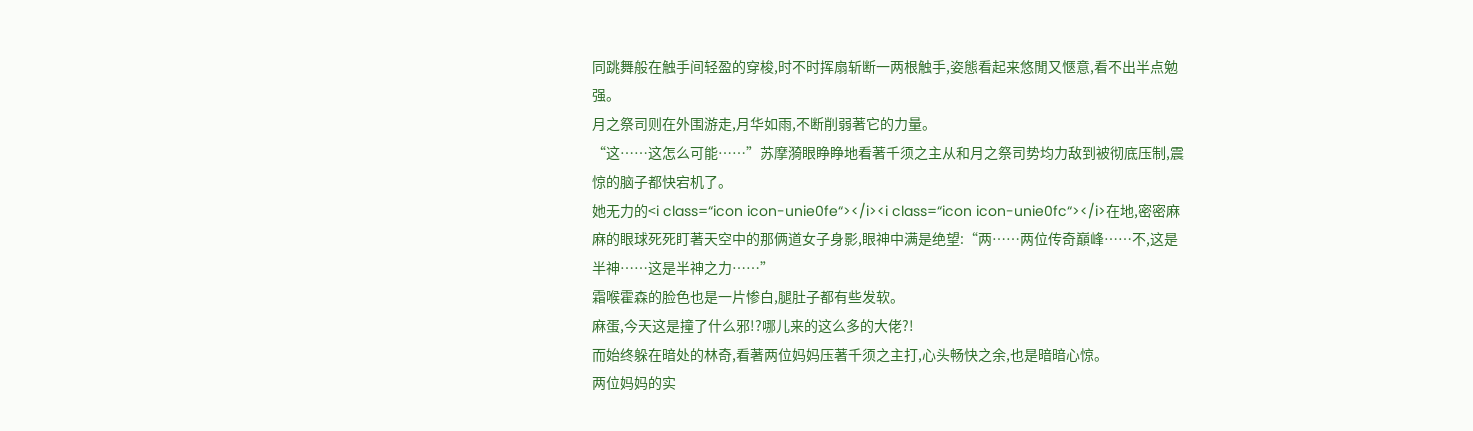同跳舞般在触手间轻盈的穿梭,时不时挥扇斩断一两根触手,姿態看起来悠閒又愜意,看不出半点勉强。
月之祭司则在外围游走,月华如雨,不断削弱著它的力量。
“这……这怎么可能……”苏摩漪眼睁睁地看著千须之主从和月之祭司势均力敌到被彻底压制,震惊的脑子都快宕机了。
她无力的<i class=“icon icon-unie0fe“></i><i class=“icon icon-unie0fc“></i>在地,密密麻麻的眼球死死盯著天空中的那俩道女子身影,眼神中满是绝望:“两……两位传奇巔峰……不,这是半神……这是半神之力……”
霜喉霍森的脸色也是一片惨白,腿肚子都有些发软。
麻蛋,今天这是撞了什么邪!?哪儿来的这么多的大佬?!
而始终躲在暗处的林奇,看著两位妈妈压著千须之主打,心头畅快之余,也是暗暗心惊。
两位妈妈的实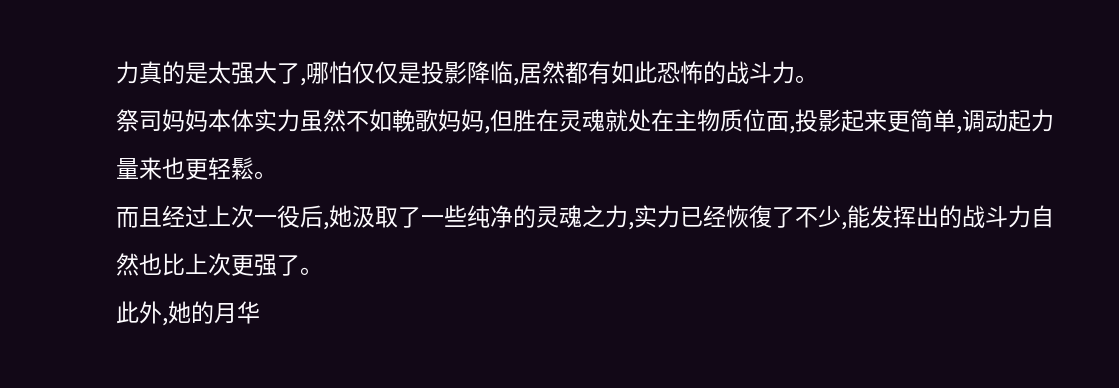力真的是太强大了,哪怕仅仅是投影降临,居然都有如此恐怖的战斗力。
祭司妈妈本体实力虽然不如輓歌妈妈,但胜在灵魂就处在主物质位面,投影起来更简单,调动起力量来也更轻鬆。
而且经过上次一役后,她汲取了一些纯净的灵魂之力,实力已经恢復了不少,能发挥出的战斗力自然也比上次更强了。
此外,她的月华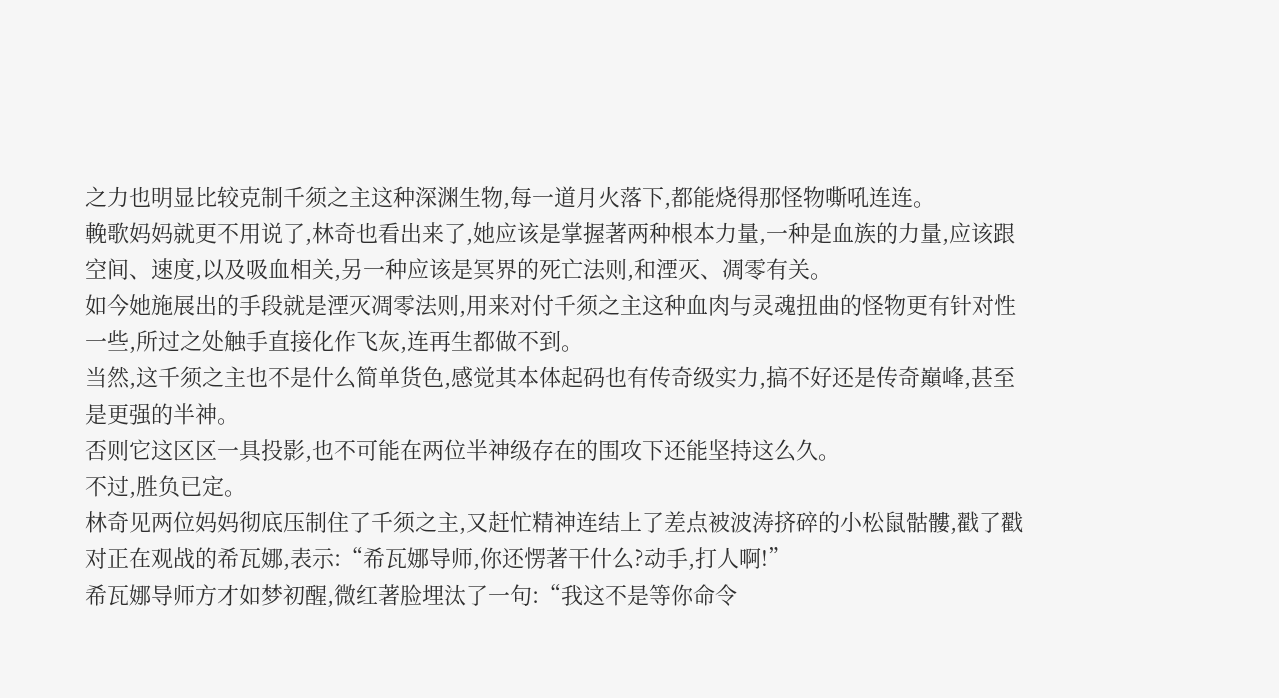之力也明显比较克制千须之主这种深渊生物,每一道月火落下,都能烧得那怪物嘶吼连连。
輓歌妈妈就更不用说了,林奇也看出来了,她应该是掌握著两种根本力量,一种是血族的力量,应该跟空间、速度,以及吸血相关,另一种应该是冥界的死亡法则,和湮灭、凋零有关。
如今她施展出的手段就是湮灭凋零法则,用来对付千须之主这种血肉与灵魂扭曲的怪物更有针对性一些,所过之处触手直接化作飞灰,连再生都做不到。
当然,这千须之主也不是什么简单货色,感觉其本体起码也有传奇级实力,搞不好还是传奇巔峰,甚至是更强的半神。
否则它这区区一具投影,也不可能在两位半神级存在的围攻下还能坚持这么久。
不过,胜负已定。
林奇见两位妈妈彻底压制住了千须之主,又赶忙精神连结上了差点被波涛挤碎的小松鼠骷髏,戳了戳对正在观战的希瓦娜,表示:“希瓦娜导师,你还愣著干什么?动手,打人啊!”
希瓦娜导师方才如梦初醒,微红著脸埋汰了一句:“我这不是等你命令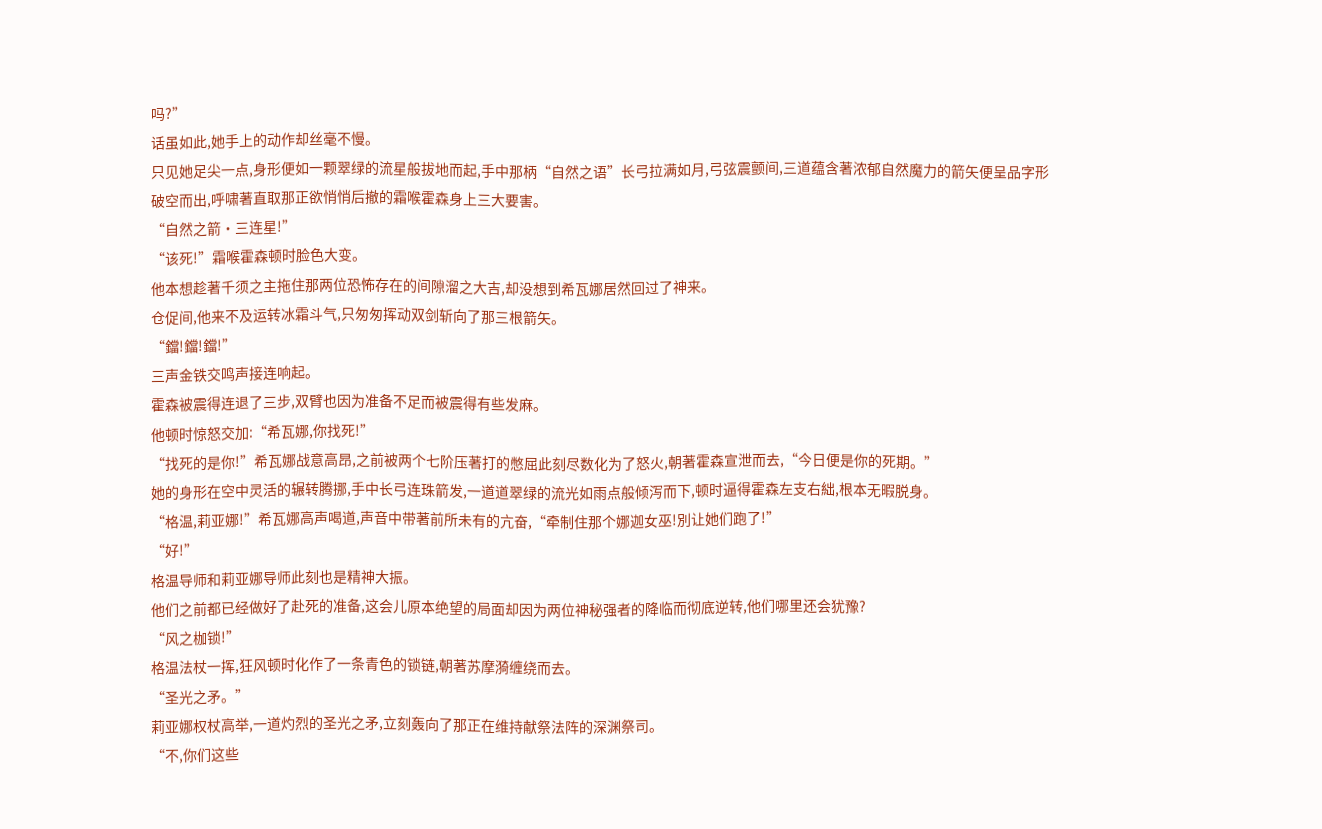吗?”
话虽如此,她手上的动作却丝毫不慢。
只见她足尖一点,身形便如一颗翠绿的流星般拔地而起,手中那柄“自然之语”长弓拉满如月,弓弦震颤间,三道蕴含著浓郁自然魔力的箭矢便呈品字形破空而出,呼啸著直取那正欲悄悄后撤的霜喉霍森身上三大要害。
“自然之箭·三连星!”
“该死!”霜喉霍森顿时脸色大变。
他本想趁著千须之主拖住那两位恐怖存在的间隙溜之大吉,却没想到希瓦娜居然回过了神来。
仓促间,他来不及运转冰霜斗气,只匆匆挥动双剑斩向了那三根箭矢。
“鐺!鐺!鐺!”
三声金铁交鸣声接连响起。
霍森被震得连退了三步,双臂也因为准备不足而被震得有些发麻。
他顿时惊怒交加:“希瓦娜,你找死!”
“找死的是你!”希瓦娜战意高昂,之前被两个七阶压著打的憋屈此刻尽数化为了怒火,朝著霍森宣泄而去,“今日便是你的死期。”
她的身形在空中灵活的辗转腾挪,手中长弓连珠箭发,一道道翠绿的流光如雨点般倾泻而下,顿时逼得霍森左支右絀,根本无暇脱身。
“格温,莉亚娜!”希瓦娜高声喝道,声音中带著前所未有的亢奋,“牵制住那个娜迦女巫!別让她们跑了!”
“好!”
格温导师和莉亚娜导师此刻也是精神大振。
他们之前都已经做好了赴死的准备,这会儿原本绝望的局面却因为两位神秘强者的降临而彻底逆转,他们哪里还会犹豫?
“风之枷锁!”
格温法杖一挥,狂风顿时化作了一条青色的锁链,朝著苏摩漪缠绕而去。
“圣光之矛。”
莉亚娜权杖高举,一道灼烈的圣光之矛,立刻轰向了那正在维持献祭法阵的深渊祭司。
“不,你们这些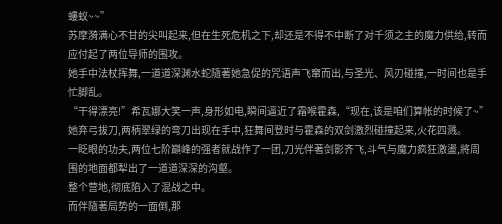螻蚁~~”
苏摩漪满心不甘的尖叫起来,但在生死危机之下,却还是不得不中断了对千须之主的魔力供给,转而应付起了两位导师的围攻。
她手中法杖挥舞,一道道深渊水蛇隨著她急促的咒语声飞窜而出,与圣光、风刃碰撞,一时间也是手忙脚乱。
“干得漂亮!”希瓦娜大笑一声,身形如电,瞬间逼近了霜喉霍森,“现在,该是咱们算帐的时候了~”
她弃弓拔刀,两柄翠绿的弯刀出现在手中,狂舞间登时与霍森的双剑激烈碰撞起来,火花四溅。
一眨眼的功夫,两位七阶巔峰的强者就战作了一团,刀光伴著剑影齐飞,斗气与魔力疯狂激盪,將周围的地面都犁出了一道道深深的沟壑。
整个营地,彻底陷入了混战之中。
而伴隨著局势的一面倒,那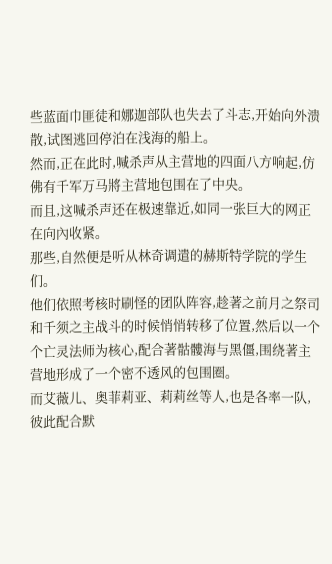些蓝面巾匪徒和娜迦部队也失去了斗志,开始向外溃散,试图逃回停泊在浅海的船上。
然而,正在此时,喊杀声从主营地的四面八方响起,仿佛有千军万马將主营地包围在了中央。
而且,这喊杀声还在极速靠近,如同一张巨大的网正在向內收紧。
那些,自然便是听从林奇调遣的赫斯特学院的学生们。
他们依照考核时刷怪的团队阵容,趁著之前月之祭司和千须之主战斗的时候悄悄转移了位置,然后以一个个亡灵法师为核心,配合著骷髏海与黑僵,围绕著主营地形成了一个密不透风的包围圈。
而艾薇儿、奥菲莉亚、莉莉丝等人,也是各率一队,彼此配合默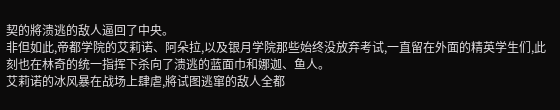契的將溃逃的敌人逼回了中央。
非但如此,帝都学院的艾莉诺、阿朵拉,以及银月学院那些始终没放弃考试,一直留在外面的精英学生们,此刻也在林奇的统一指挥下杀向了溃逃的蓝面巾和娜迦、鱼人。
艾莉诺的冰风暴在战场上肆虐,將试图逃窜的敌人全都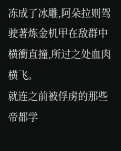冻成了冰雕,阿朵拉则驾驶著炼金机甲在敌群中横衝直撞,所过之处血肉横飞。
就连之前被俘虏的那些帝都学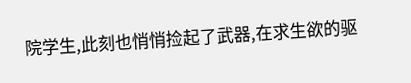院学生,此刻也悄悄捡起了武器,在求生欲的驱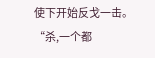使下开始反戈一击。
“杀,一个都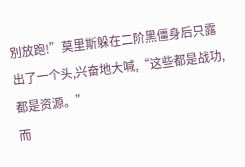別放跑!”莫里斯躲在二阶黑僵身后只露出了一个头,兴奋地大喊,“这些都是战功,都是资源。”
而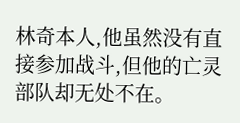林奇本人,他虽然没有直接参加战斗,但他的亡灵部队却无处不在。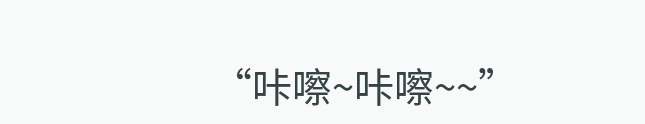“咔嚓~咔嚓~~”